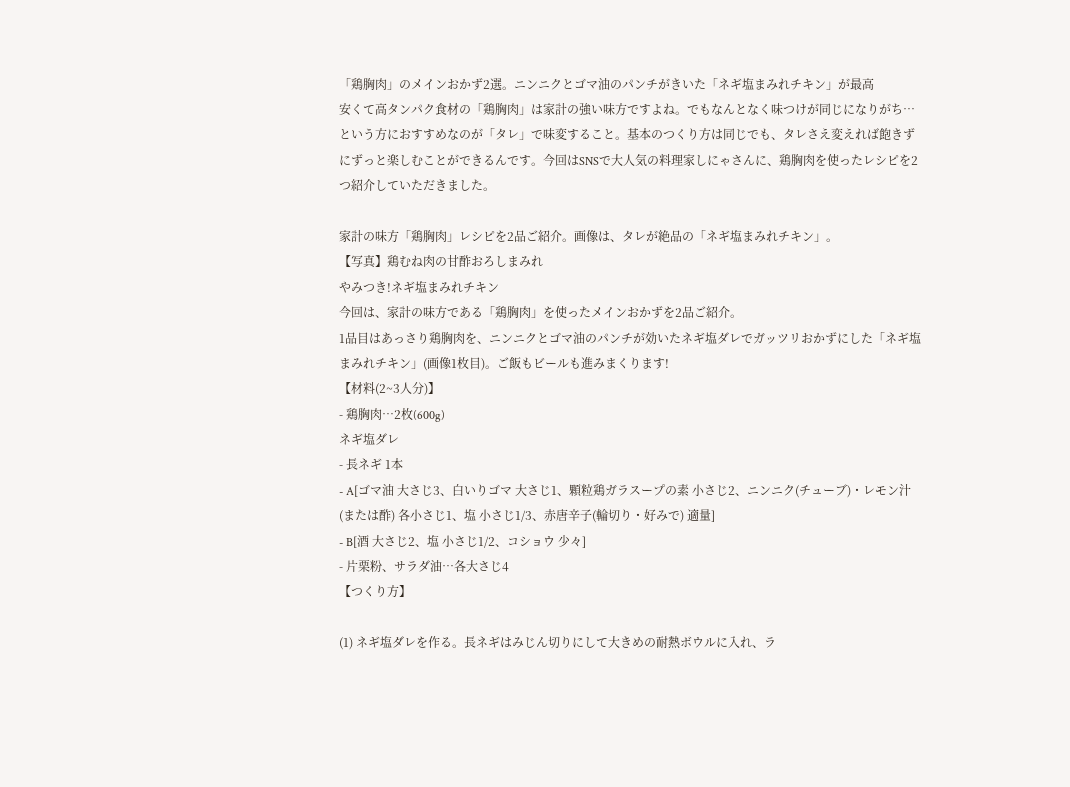「鶏胸肉」のメインおかず2選。ニンニクとゴマ油のパンチがきいた「ネギ塩まみれチキン」が最高
安くて高タンパク食材の「鶏胸肉」は家計の強い味方ですよね。でもなんとなく味つけが同じになりがち…という方におすすめなのが「タレ」で味変すること。基本のつくり方は同じでも、タレさえ変えれば飽きずにずっと楽しむことができるんです。今回はSNSで大人気の料理家しにゃさんに、鶏胸肉を使ったレシピを2つ紹介していただきました。

家計の味方「鶏胸肉」レシピを2品ご紹介。画像は、タレが絶品の「ネギ塩まみれチキン」。
【写真】鶏むね肉の甘酢おろしまみれ
やみつき!ネギ塩まみれチキン
今回は、家計の味方である「鶏胸肉」を使ったメインおかずを2品ご紹介。
1品目はあっさり鶏胸肉を、ニンニクとゴマ油のパンチが効いたネギ塩ダレでガッツリおかずにした「ネギ塩まみれチキン」(画像1枚目)。ご飯もビールも進みまくります!
【材料(2~3人分)】
- 鶏胸肉…2枚(600g)
ネギ塩ダレ
- 長ネギ 1本
- A[ゴマ油 大さじ3、白いりゴマ 大さじ1、顆粒鶏ガラスープの素 小さじ2、ニンニク(チューブ)・レモン汁(または酢) 各小さじ1、塩 小さじ1/3、赤唐辛子(輪切り・好みで) 適量]
- B[酒 大さじ2、塩 小さじ1/2、コショウ 少々]
- 片栗粉、サラダ油…各大さじ4
【つくり方】

(1) ネギ塩ダレを作る。長ネギはみじん切りにして大きめの耐熱ボウルに入れ、ラ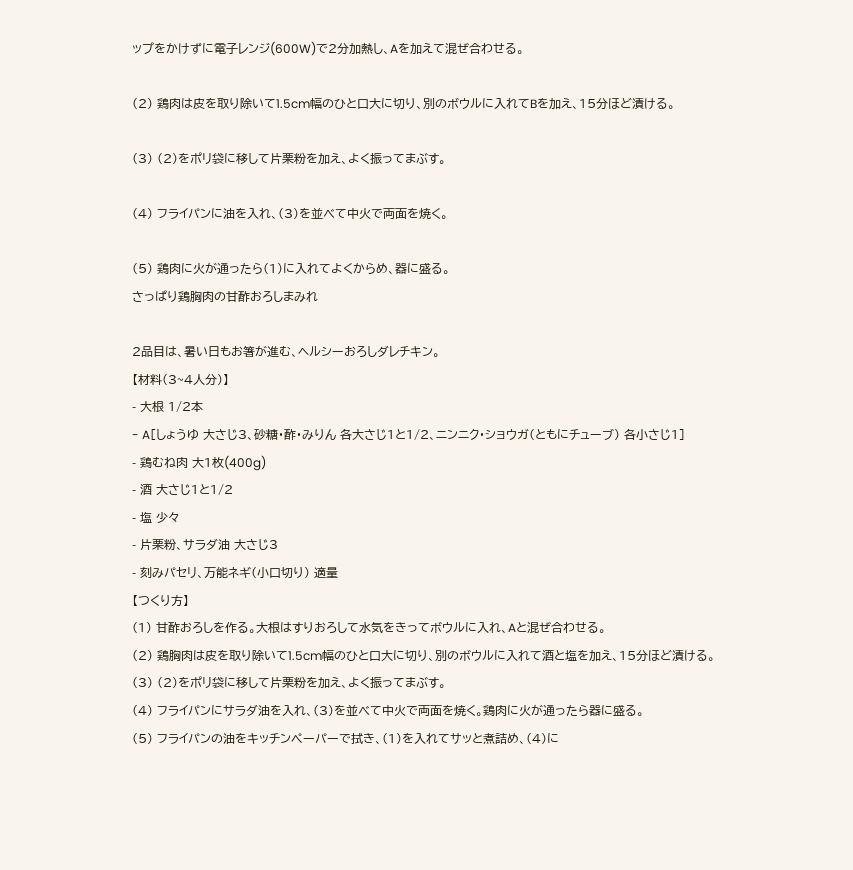ップをかけずに電子レンジ(600W)で2分加熱し、Aを加えて混ぜ合わせる。

(2) 鶏肉は皮を取り除いて1.5cm幅のひと口大に切り、別のボウルに入れてBを加え、15分ほど漬ける。

(3) (2)をポリ袋に移して片栗粉を加え、よく振ってまぶす。

(4) フライパンに油を入れ、(3)を並べて中火で両面を焼く。

(5) 鶏肉に火が通ったら(1)に入れてよくからめ、器に盛る。
さっぱり鶏胸肉の甘酢おろしまみれ

2品目は、暑い日もお箸が進む、ヘルシーおろしダレチキン。
【材料(3~4人分)】
- 大根 1/2本
- A[しょうゆ 大さじ3、砂糖・酢・みりん 各大さじ1と1/2、ニンニク・ショウガ(ともにチューブ) 各小さじ1]
- 鶏むね肉 大1枚(400g)
- 酒 大さじ1と1/2
- 塩 少々
- 片栗粉、サラダ油 大さじ3
- 刻みパセリ、万能ネギ(小口切り) 適量
【つくり方】
(1) 甘酢おろしを作る。大根はすりおろして水気をきってボウルに入れ、Aと混ぜ合わせる。
(2) 鶏胸肉は皮を取り除いて1.5cm幅のひと口大に切り、別のボウルに入れて酒と塩を加え、15分ほど漬ける。
(3) (2)をポリ袋に移して片栗粉を加え、よく振ってまぶす。
(4) フライパンにサラダ油を入れ、(3)を並べて中火で両面を焼く。鶏肉に火が通ったら器に盛る。
(5) フライパンの油をキッチンペーパーで拭き、(1)を入れてサッと煮詰め、(4)に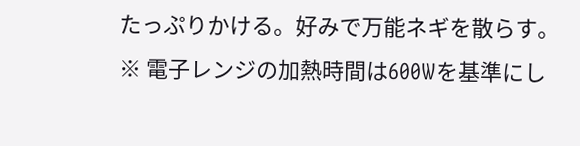たっぷりかける。好みで万能ネギを散らす。
※ 電子レンジの加熱時間は600Wを基準にし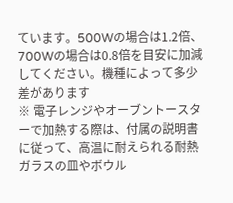ています。500Wの場合は1.2倍、700Wの場合は0.8倍を目安に加減してください。機種によって多少差があります
※ 電子レンジやオーブントースターで加熱する際は、付属の説明書に従って、高温に耐えられる耐熱ガラスの皿やボウル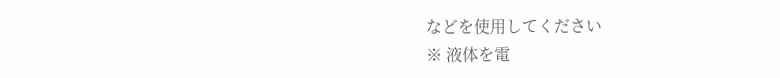などを使用してください
※ 液体を電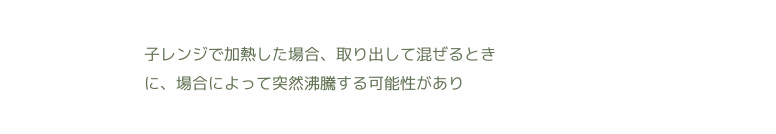子レンジで加熱した場合、取り出して混ぜるときに、場合によって突然沸騰する可能性があり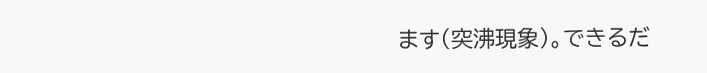ます(突沸現象)。できるだ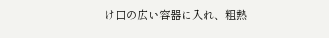け口の広い容器に入れ、粗熱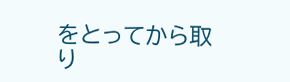をとってから取り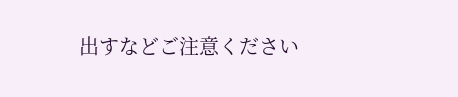出すなどご注意ください